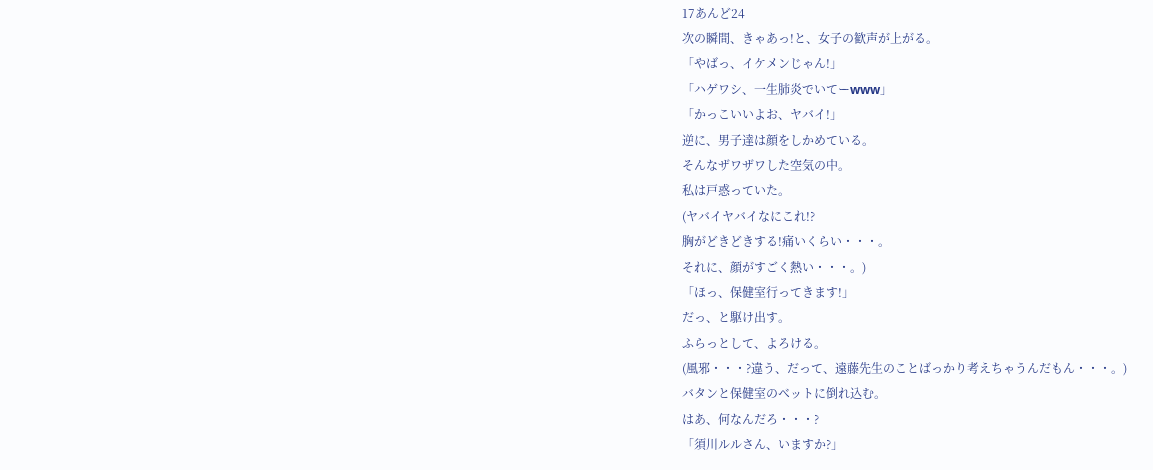17あんど24
次の瞬間、きゃあっ!と、女子の歓声が上がる。
「やばっ、イケメンじゃん!」
「ハゲワシ、一生肺炎でいてーwww」
「かっこいいよお、ヤバイ!」
逆に、男子達は顔をしかめている。
そんなザワザワした空気の中。
私は戸惑っていた。
(ヤバイヤバイなにこれ!?
胸がどきどきする!痛いくらい・・・。
それに、顔がすごく熱い・・・。)
「ほっ、保健室行ってきます!」
だっ、と駆け出す。
ふらっとして、よろける。
(風邪・・・?違う、だって、遠藤先生のことばっかり考えちゃうんだもん・・・。)
バタンと保健室のベットに倒れ込む。
はあ、何なんだろ・・・?
「須川ルルさん、いますか?」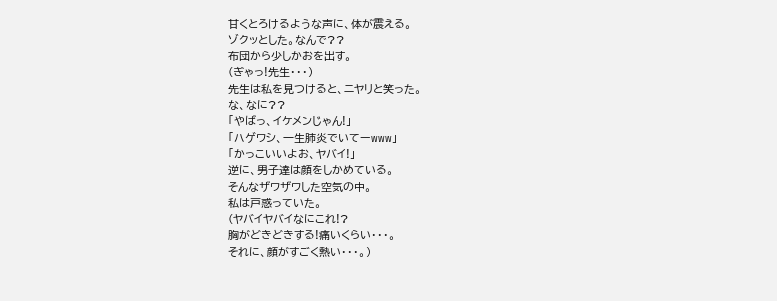甘くとろけるような声に、体が震える。
ゾクッとした。なんで??
布団から少しかおを出す。
(ぎゃっ!先生・・・)
先生は私を見つけると、ニヤリと笑った。
な、なに??
「やばっ、イケメンじゃん!」
「ハゲワシ、一生肺炎でいてーwww」
「かっこいいよお、ヤバイ!」
逆に、男子達は顔をしかめている。
そんなザワザワした空気の中。
私は戸惑っていた。
(ヤバイヤバイなにこれ!?
胸がどきどきする!痛いくらい・・・。
それに、顔がすごく熱い・・・。)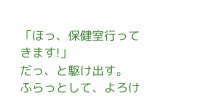「ほっ、保健室行ってきます!」
だっ、と駆け出す。
ふらっとして、よろけ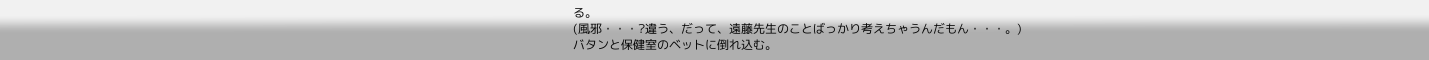る。
(風邪・・・?違う、だって、遠藤先生のことばっかり考えちゃうんだもん・・・。)
バタンと保健室のベットに倒れ込む。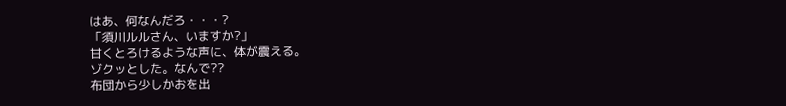はあ、何なんだろ・・・?
「須川ルルさん、いますか?」
甘くとろけるような声に、体が震える。
ゾクッとした。なんで??
布団から少しかおを出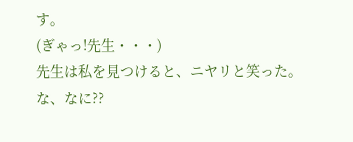す。
(ぎゃっ!先生・・・)
先生は私を見つけると、ニヤリと笑った。
な、なに??